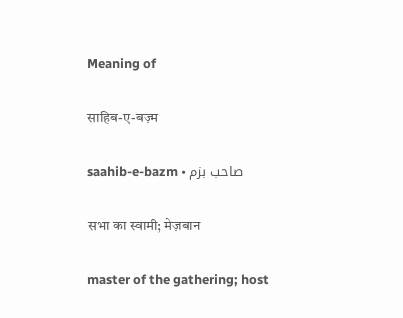Meaning of

साहिब-ए-बज़्म

saahib-e-bazm • صاحب بزم

सभा का स्वामी; मेज़बान

master of the gathering; host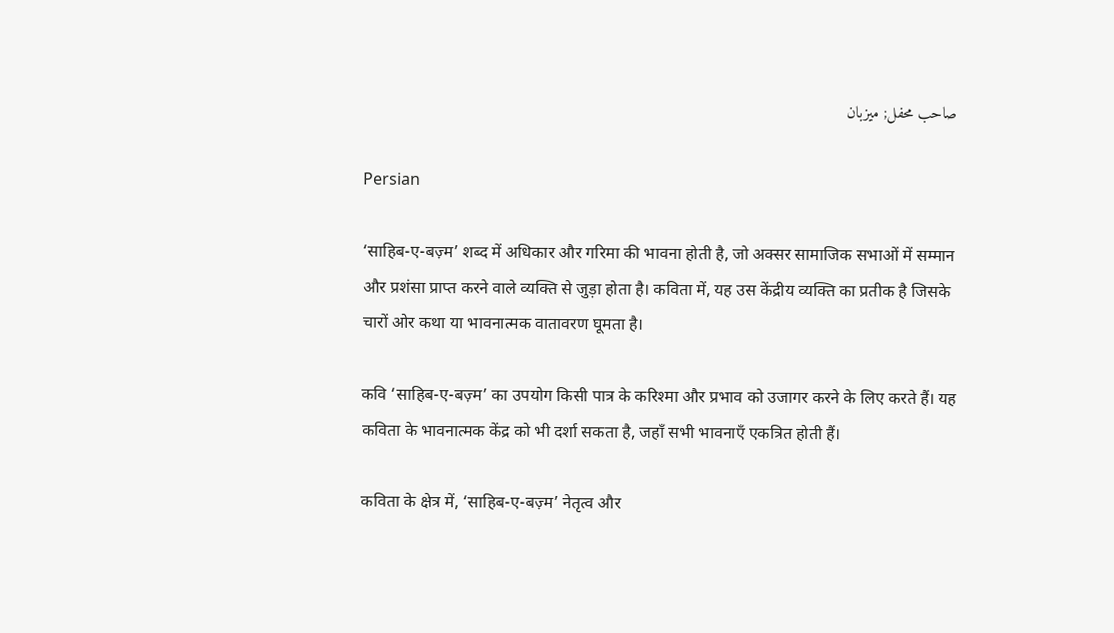صاحب محفل; میزبان

Persian

‘साहिब-ए-बज़्म’ शब्द में अधिकार और गरिमा की भावना होती है, जो अक्सर सामाजिक सभाओं में सम्मान और प्रशंसा प्राप्त करने वाले व्यक्ति से जुड़ा होता है। कविता में, यह उस केंद्रीय व्यक्ति का प्रतीक है जिसके चारों ओर कथा या भावनात्मक वातावरण घूमता है।

कवि ‘साहिब-ए-बज़्म’ का उपयोग किसी पात्र के करिश्मा और प्रभाव को उजागर करने के लिए करते हैं। यह कविता के भावनात्मक केंद्र को भी दर्शा सकता है, जहाँ सभी भावनाएँ एकत्रित होती हैं।

कविता के क्षेत्र में, ‘साहिब-ए-बज़्म’ नेतृत्व और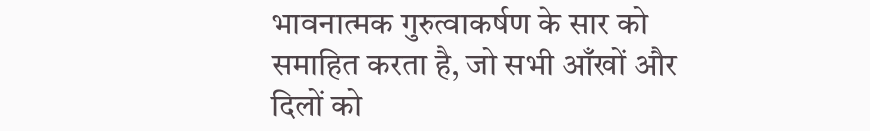भावनात्मक गुरुत्वाकर्षण के सार को समाहित करता है, जो सभी आँखों और दिलों को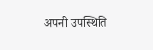अपनी उपस्थिति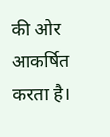की ओर आकर्षित करता है।